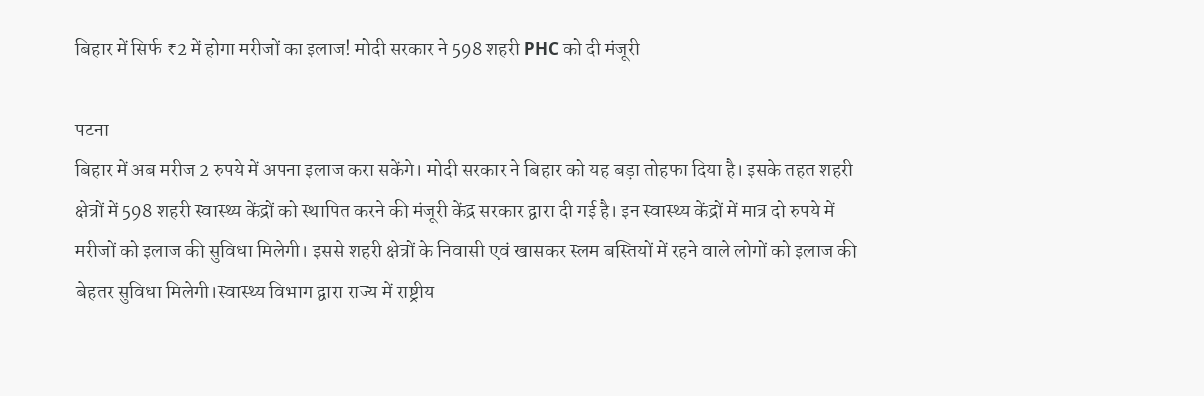बिहार में सिर्फ ₹2 में होगा मरीजों का इलाज! मोदी सरकार ने 598 शहरी PHC को दी मंजूरी

पटना
बिहार में अब मरीज 2 रुपये में अपना इलाज करा सकेंगे। मोदी सरकार ने बिहार को यह बड़ा तोहफा दिया है। इसके तहत शहरी क्षेत्रों में 598 शहरी स्वास्थ्य केंद्रों को स्थापित करने की मंजूरी केंद्र सरकार द्वारा दी गई है। इन स्वास्थ्य केंद्रों में मात्र दो रुपये में मरीजों को इलाज की सुविधा मिलेगी। इससे शहरी क्षेत्रों के निवासी एवं खासकर स्लम बस्तियों में रहने वाले लोगों को इलाज की बेहतर सुविधा मिलेगी।स्वास्थ्य विभाग द्वारा राज्य में राष्ट्रीय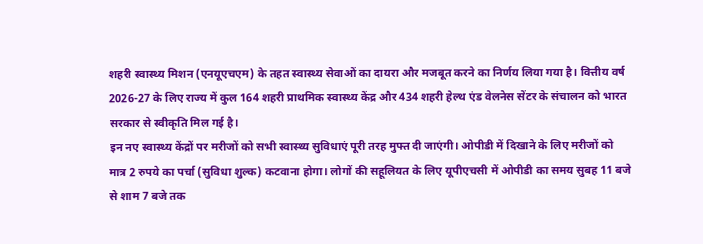शहरी स्वास्थ्य मिशन (एनयूएचएम) के तहत स्वास्थ्य सेवाओं का दायरा और मजबूत करने का निर्णय लिया गया है। वित्तीय वर्ष 2026-27 के लिए राज्य में कुल 164 शहरी प्राथमिक स्वास्थ्य केंद्र और 434 शहरी हेल्थ एंड वेलनेस सेंटर के संचालन को भारत सरकार से स्वीकृति मिल गई है।
इन नए स्वास्थ्य केंद्रों पर मरीजों को सभी स्वास्थ्य सुविधाएं पूरी तरह मुफ्त दी जाएंगी। ओपीडी में दिखाने के लिए मरीजों को मात्र 2 रुपये का पर्चा (सुविधा शुल्क) कटवाना होगा। लोगों की सहूलियत के लिए यूपीएचसी में ओपीडी का समय सुबह 11 बजे से शाम 7 बजे तक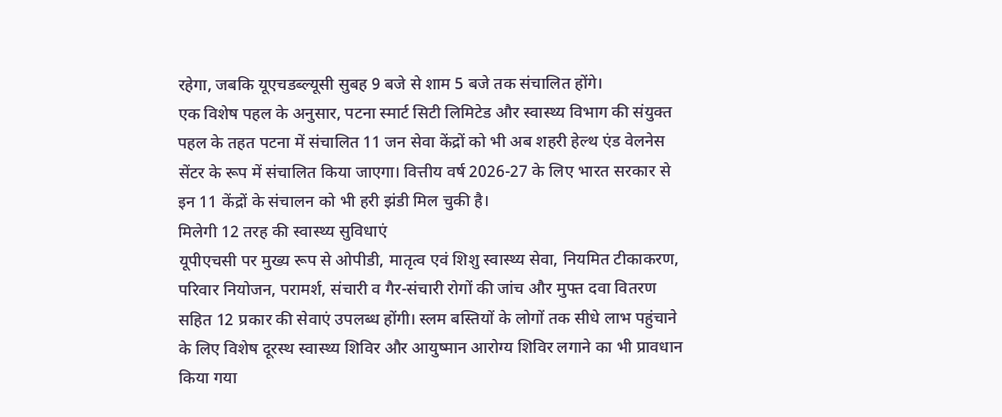रहेगा, जबकि यूएचडब्ल्यूसी सुबह 9 बजे से शाम 5 बजे तक संचालित होंगे।
एक विशेष पहल के अनुसार, पटना स्मार्ट सिटी लिमिटेड और स्वास्थ्य विभाग की संयुक्त पहल के तहत पटना में संचालित 11 जन सेवा केंद्रों को भी अब शहरी हेल्थ एंड वेलनेस सेंटर के रूप में संचालित किया जाएगा। वित्तीय वर्ष 2026-27 के लिए भारत सरकार से इन 11 केंद्रों के संचालन को भी हरी झंडी मिल चुकी है।
मिलेगी 12 तरह की स्वास्थ्य सुविधाएं
यूपीएचसी पर मुख्य रूप से ओपीडी, मातृत्व एवं शिशु स्वास्थ्य सेवा, नियमित टीकाकरण, परिवार नियोजन, परामर्श, संचारी व गैर-संचारी रोगों की जांच और मुफ्त दवा वितरण सहित 12 प्रकार की सेवाएं उपलब्ध होंगी। स्लम बस्तियों के लोगों तक सीधे लाभ पहुंचाने के लिए विशेष दूरस्थ स्वास्थ्य शिविर और आयुष्मान आरोग्य शिविर लगाने का भी प्रावधान किया गया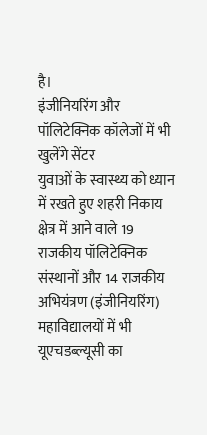है।
इंजीनियरिंग और पॉलिटेक्निक कॉलेजों में भी खुलेंगे सेंटर
युवाओं के स्वास्थ्य को ध्यान में रखते हुए शहरी निकाय क्षेत्र में आने वाले 19 राजकीय पॉलिटेक्निक संस्थानों और 14 राजकीय अभियंत्रण (इंजीनियरिंग) महाविद्यालयों में भी यूएचडब्ल्यूसी का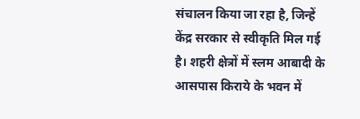संचालन किया जा रहा है, जिन्हें केंद्र सरकार से स्वीकृति मिल गई है। शहरी क्षेत्रों में स्लम आबादी के आसपास किराये के भवन में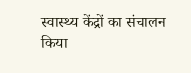स्वास्थ्य केंद्रों का संचालन किया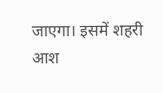जाएगा। इसमें शहरी आश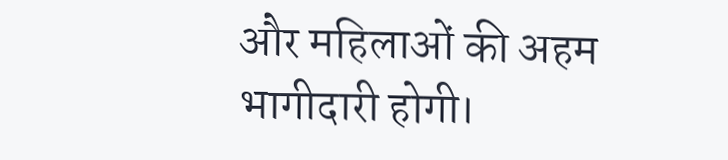और महिलाओं की अहम भागीदारी होगी।